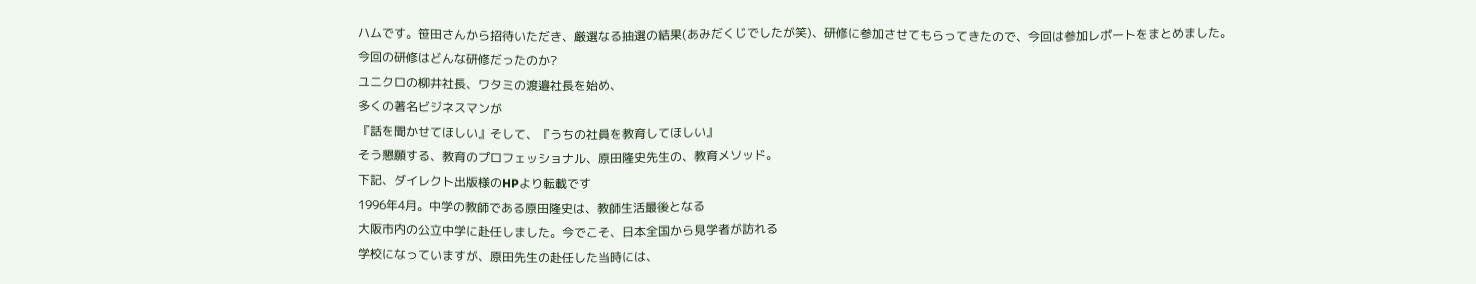ハムです。笹田さんから招待いただき、厳選なる抽選の結果(あみだくじでしたが笑)、研修に参加させてもらってきたので、今回は参加レポートをまとめました。
今回の研修はどんな研修だったのか?
ユニクロの柳井社長、ワタミの渡邉社長を始め、
多くの著名ビジネスマンが
『話を聞かせてほしい』そして、『うちの社員を教育してほしい』
そう懇願する、教育のプロフェッショナル、原田隆史先生の、教育メソッド。
下記、ダイレクト出版様のHPより転載です
1996年4月。中学の教師である原田隆史は、教師生活最後となる
大阪市内の公立中学に赴任しました。今でこそ、日本全国から見学者が訪れる
学校になっていますが、原田先生の赴任した当時には、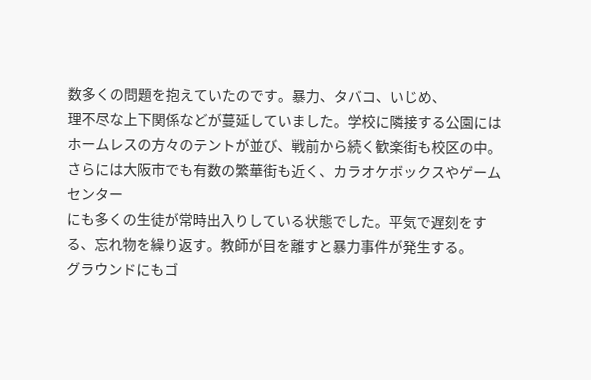数多くの問題を抱えていたのです。暴力、タバコ、いじめ、
理不尽な上下関係などが蔓延していました。学校に隣接する公園には
ホームレスの方々のテントが並び、戦前から続く歓楽街も校区の中。
さらには大阪市でも有数の繁華街も近く、カラオケボックスやゲームセンター
にも多くの生徒が常時出入りしている状態でした。平気で遅刻をする、忘れ物を繰り返す。教師が目を離すと暴力事件が発生する。
グラウンドにもゴ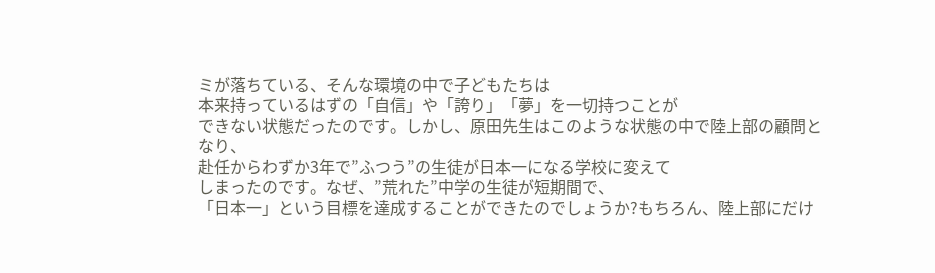ミが落ちている、そんな環境の中で子どもたちは
本来持っているはずの「自信」や「誇り」「夢」を一切持つことが
できない状態だったのです。しかし、原田先生はこのような状態の中で陸上部の顧問となり、
赴任からわずか3年で”ふつう”の生徒が日本一になる学校に変えて
しまったのです。なぜ、”荒れた”中学の生徒が短期間で、
「日本一」という目標を達成することができたのでしょうか?もちろん、陸上部にだけ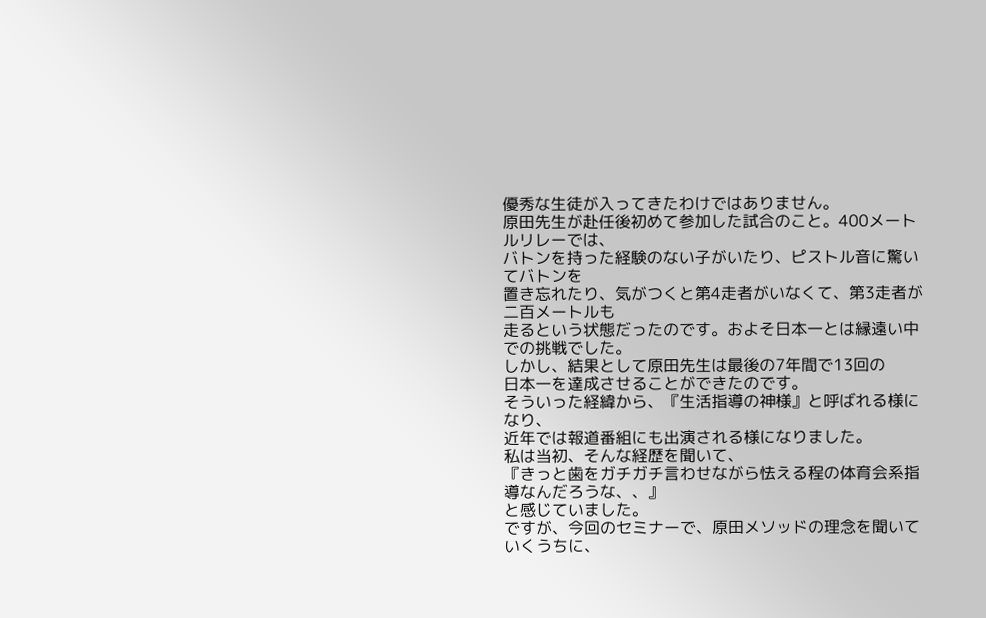優秀な生徒が入ってきたわけではありません。
原田先生が赴任後初めて参加した試合のこと。400メートルリレーでは、
バトンを持った経験のない子がいたり、ピストル音に驚いてバトンを
置き忘れたり、気がつくと第4走者がいなくて、第3走者が二百メートルも
走るという状態だったのです。およそ日本一とは縁遠い中での挑戦でした。
しかし、結果として原田先生は最後の7年間で13回の
日本一を達成させることができたのです。
そういった経緯から、『生活指導の神様』と呼ばれる様になり、
近年では報道番組にも出演される様になりました。
私は当初、そんな経歴を聞いて、
『きっと歯をガチガチ言わせながら怯える程の体育会系指導なんだろうな、、』
と感じていました。
ですが、今回のセミナーで、原田メソッドの理念を聞いていくうちに、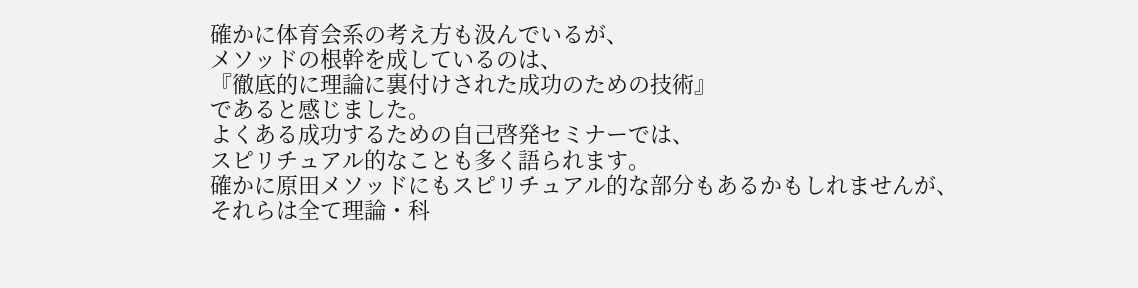確かに体育会系の考え方も汲んでいるが、
メソッドの根幹を成しているのは、
『徹底的に理論に裏付けされた成功のための技術』
であると感じました。
よくある成功するための自己啓発セミナーでは、
スピリチュアル的なことも多く語られます。
確かに原田メソッドにもスピリチュアル的な部分もあるかもしれませんが、
それらは全て理論・科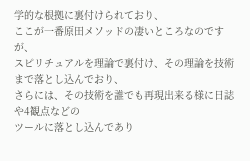学的な根拠に裏付けられており、
ここが一番原田メソッドの凄いところなのですが、
スピリチュアルを理論で裏付け、その理論を技術まで落とし込んでおり、
さらには、その技術を誰でも再現出来る様に日誌や4観点などの
ツールに落とし込んであり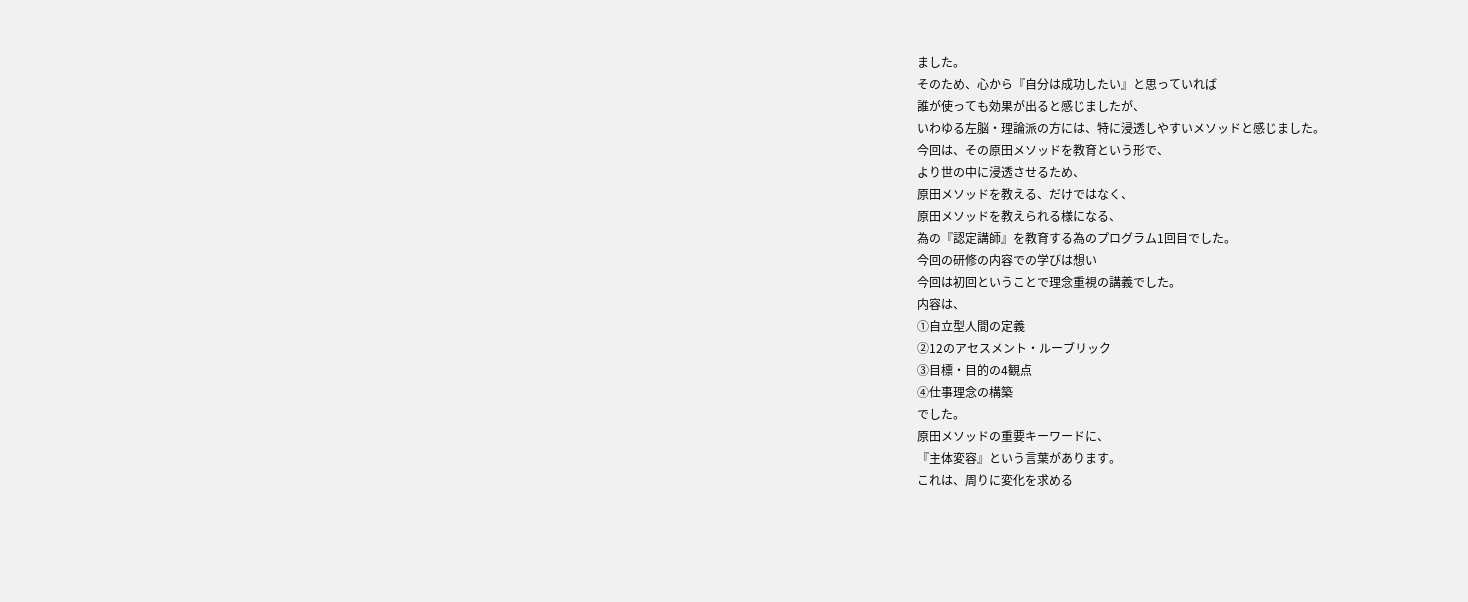ました。
そのため、心から『自分は成功したい』と思っていれば
誰が使っても効果が出ると感じましたが、
いわゆる左脳・理論派の方には、特に浸透しやすいメソッドと感じました。
今回は、その原田メソッドを教育という形で、
より世の中に浸透させるため、
原田メソッドを教える、だけではなく、
原田メソッドを教えられる様になる、
為の『認定講師』を教育する為のプログラム1回目でした。
今回の研修の内容での学びは想い
今回は初回ということで理念重視の講義でした。
内容は、
①自立型人間の定義
②12のアセスメント・ルーブリック
③目標・目的の4観点
④仕事理念の構築
でした。
原田メソッドの重要キーワードに、
『主体変容』という言葉があります。
これは、周りに変化を求める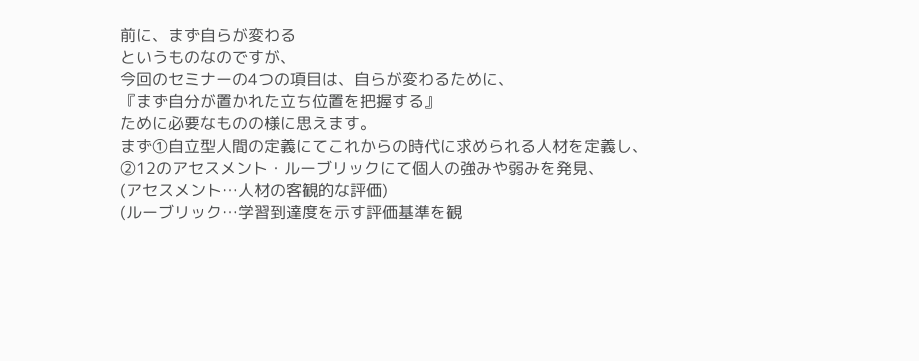前に、まず自らが変わる
というものなのですが、
今回のセミナーの4つの項目は、自らが変わるために、
『まず自分が置かれた立ち位置を把握する』
ために必要なものの様に思えます。
まず①自立型人間の定義にてこれからの時代に求められる人材を定義し、
②12のアセスメント・ルーブリックにて個人の強みや弱みを発見、
(アセスメント…人材の客観的な評価)
(ルーブリック…学習到達度を示す評価基準を観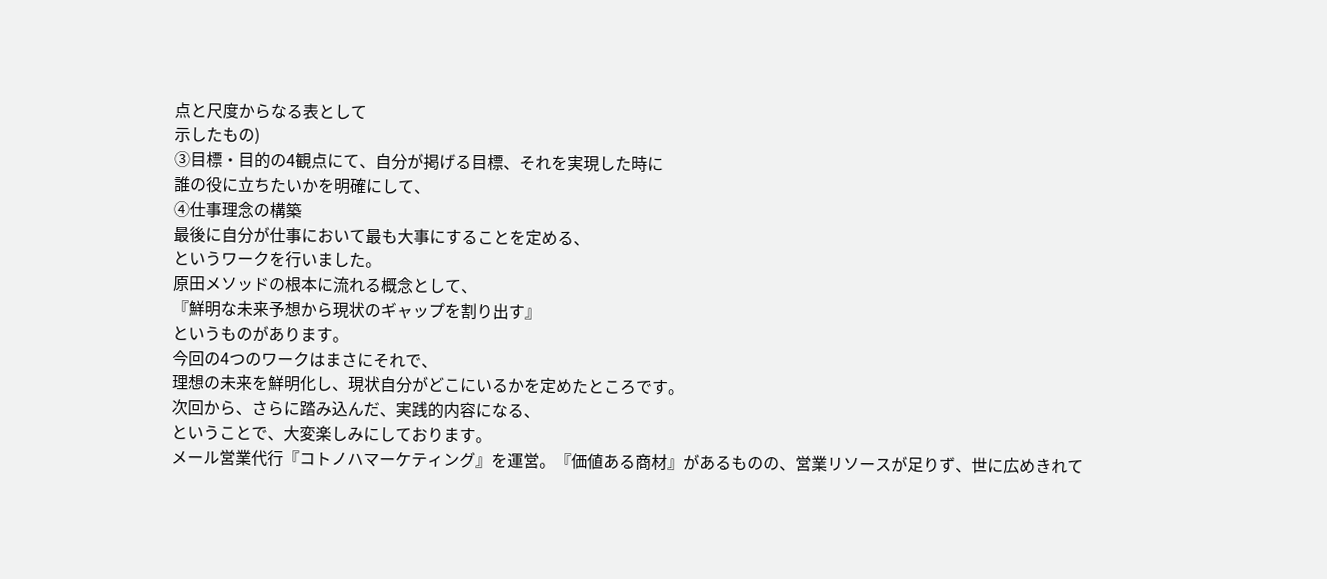点と尺度からなる表として
示したもの)
③目標・目的の4観点にて、自分が掲げる目標、それを実現した時に
誰の役に立ちたいかを明確にして、
④仕事理念の構築
最後に自分が仕事において最も大事にすることを定める、
というワークを行いました。
原田メソッドの根本に流れる概念として、
『鮮明な未来予想から現状のギャップを割り出す』
というものがあります。
今回の4つのワークはまさにそれで、
理想の未来を鮮明化し、現状自分がどこにいるかを定めたところです。
次回から、さらに踏み込んだ、実践的内容になる、
ということで、大変楽しみにしております。
メール営業代行『コトノハマーケティング』を運営。『価値ある商材』があるものの、営業リソースが足りず、世に広めきれて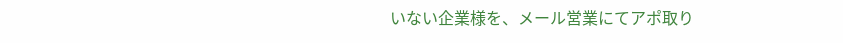いない企業様を、メール営業にてアポ取り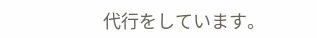代行をしています。